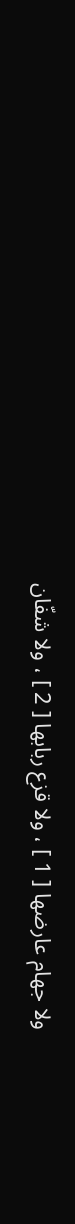ولا جهام عارضها [ 1 ] ، ولا قزع ربابها [ 2 ] ، ولا شفّان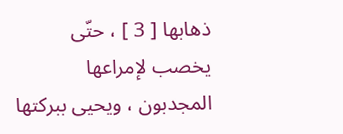ذهابها [ 3 ] ، حتّى يخصب لإمراعها المجدبون ، ويحيى ببركتها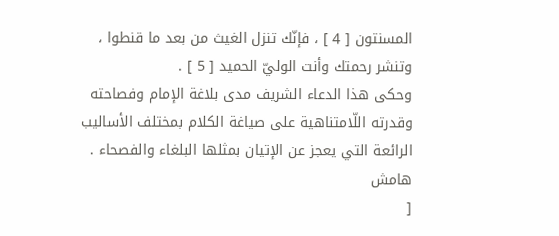المسنتون [ 4 ] ، فإنّك تنزل الغيث من بعد ما قنطوا ، وتنشر رحمتك وأنت الوليّ الحميد [ 5 ] .
وحكى هذا الدعاء الشريف مدى بلاغة الإمام وفصاحته وقدرته اللّامتناهية على صياغة الكلام بمختلف الأساليب الرائعة التي يعجز عن الإتيان بمثلها البلغاء والفصحاء .
هامش
[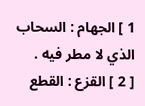1 ] الجهام : السحاب الذي لا مطر فيه .
[ 2 ] القزع : القطع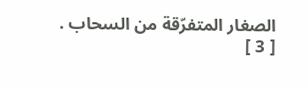الصغار المتفرّقة من السحاب .
[ 3 ]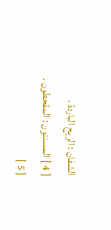الشفان : الريح الباردة .
[ 4 ] المسنتون : المقحطون .
[ 5 ]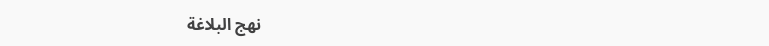نهج البلاغة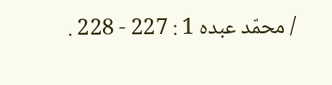/ محمّد عبده 1 : 227 - 228 .